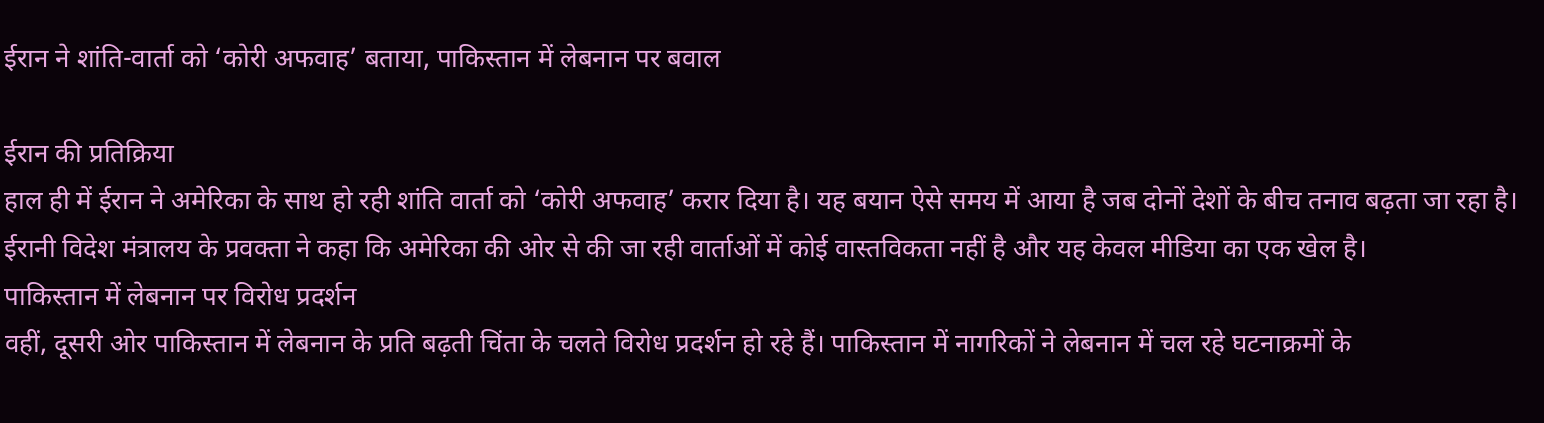ईरान ने शांति-वार्ता को ‘कोरी अफवाह’ बताया, पाकिस्तान में लेबनान पर बवाल

ईरान की प्रतिक्रिया
हाल ही में ईरान ने अमेरिका के साथ हो रही शांति वार्ता को ‘कोरी अफवाह’ करार दिया है। यह बयान ऐसे समय में आया है जब दोनों देशों के बीच तनाव बढ़ता जा रहा है। ईरानी विदेश मंत्रालय के प्रवक्ता ने कहा कि अमेरिका की ओर से की जा रही वार्ताओं में कोई वास्तविकता नहीं है और यह केवल मीडिया का एक खेल है।
पाकिस्तान में लेबनान पर विरोध प्रदर्शन
वहीं, दूसरी ओर पाकिस्तान में लेबनान के प्रति बढ़ती चिंता के चलते विरोध प्रदर्शन हो रहे हैं। पाकिस्तान में नागरिकों ने लेबनान में चल रहे घटनाक्रमों के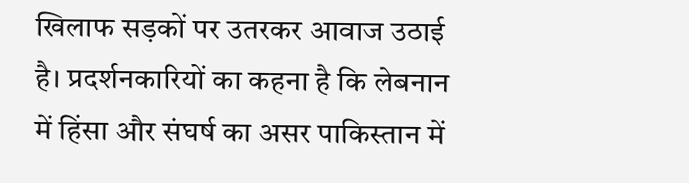खिलाफ सड़कों पर उतरकर आवाज उठाई है। प्रदर्शनकारियों का कहना है कि लेबनान में हिंसा और संघर्ष का असर पाकिस्तान में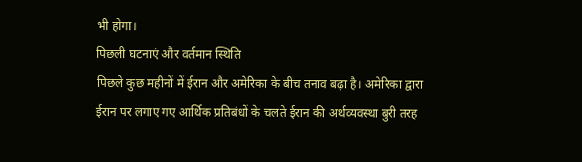भी होगा।
पिछली घटनाएं और वर्तमान स्थिति
पिछले कुछ महीनों में ईरान और अमेरिका के बीच तनाव बढ़ा है। अमेरिका द्वारा ईरान पर लगाए गए आर्थिक प्रतिबंधों के चलते ईरान की अर्थव्यवस्था बुरी तरह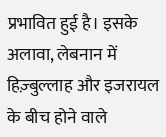प्रभावित हुई है। इसके अलावा, लेबनान में हिज़्बुल्लाह और इजरायल के बीच होने वाले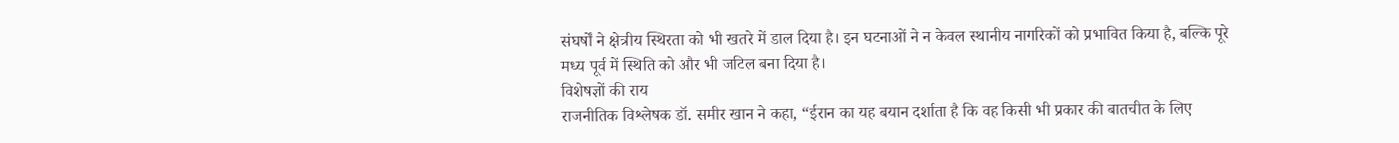संघर्षों ने क्षेत्रीय स्थिरता को भी खतरे में डाल दिया है। इन घटनाओं ने न केवल स्थानीय नागरिकों को प्रभावित किया है, बल्कि पूरे मध्य पूर्व में स्थिति को और भी जटिल बना दिया है।
विशेषज्ञों की राय
राजनीतिक विश्लेषक डॉ. समीर खान ने कहा, “ईरान का यह बयान दर्शाता है कि वह किसी भी प्रकार की बातचीत के लिए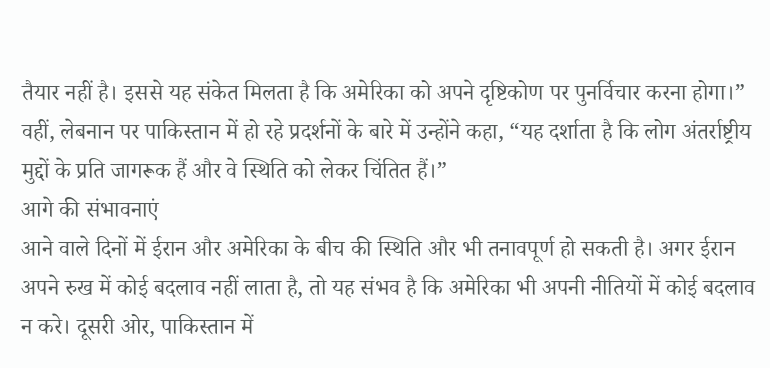तैयार नहीं है। इससे यह संकेत मिलता है कि अमेरिका को अपने दृष्टिकोण पर पुनर्विचार करना होगा।” वहीं, लेबनान पर पाकिस्तान में हो रहे प्रदर्शनों के बारे में उन्होंने कहा, “यह दर्शाता है कि लोग अंतर्राष्ट्रीय मुद्दों के प्रति जागरूक हैं और वे स्थिति को लेकर चिंतित हैं।”
आगे की संभावनाएं
आने वाले दिनों में ईरान और अमेरिका के बीच की स्थिति और भी तनावपूर्ण हो सकती है। अगर ईरान अपने रुख में कोई बदलाव नहीं लाता है, तो यह संभव है कि अमेरिका भी अपनी नीतियों में कोई बदलाव न करे। दूसरी ओर, पाकिस्तान में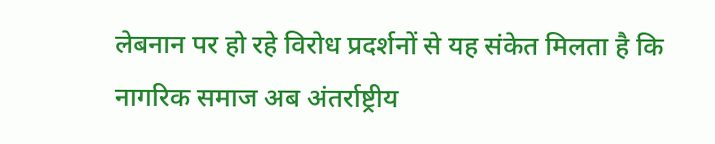लेबनान पर हो रहे विरोध प्रदर्शनों से यह संकेत मिलता है कि नागरिक समाज अब अंतर्राष्ट्रीय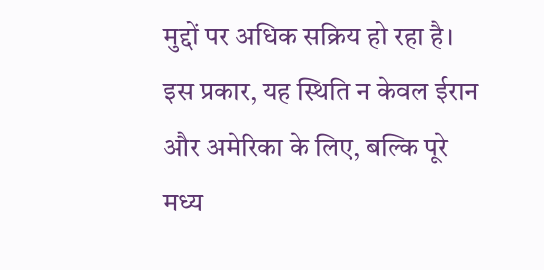मुद्दों पर अधिक सक्रिय हो रहा है। इस प्रकार, यह स्थिति न केवल ईरान और अमेरिका के लिए, बल्कि पूरे मध्य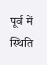पूर्व में स्थिति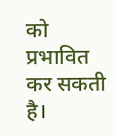को प्रभावित कर सकती है।